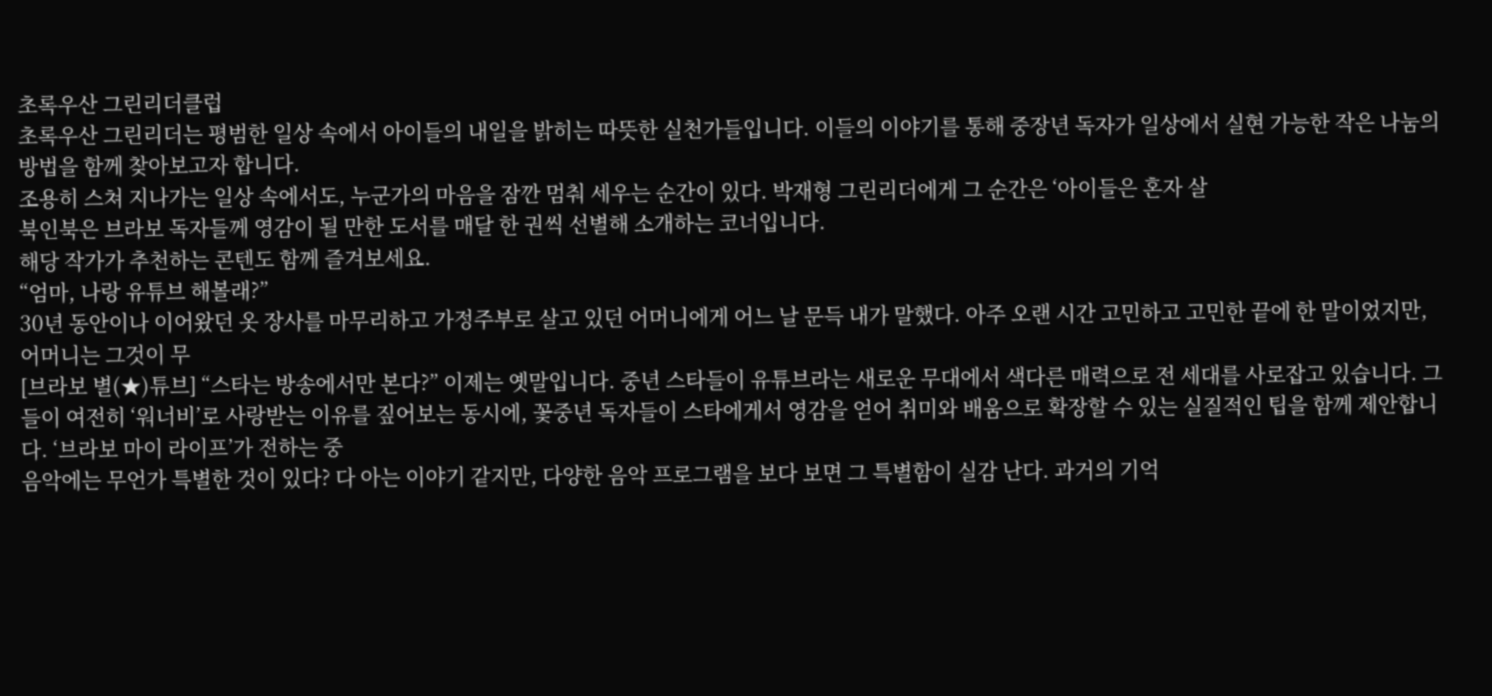초록우산 그린리더클럽
초록우산 그린리더는 평범한 일상 속에서 아이들의 내일을 밝히는 따뜻한 실천가들입니다. 이들의 이야기를 통해 중장년 독자가 일상에서 실현 가능한 작은 나눔의 방법을 함께 찾아보고자 합니다.
조용히 스쳐 지나가는 일상 속에서도, 누군가의 마음을 잠깐 멈춰 세우는 순간이 있다. 박재형 그린리더에게 그 순간은 ‘아이들은 혼자 살
북인북은 브라보 독자들께 영감이 될 만한 도서를 매달 한 권씩 선별해 소개하는 코너입니다.
해당 작가가 추천하는 콘텐도 함께 즐겨보세요.
“엄마, 나랑 유튜브 해볼래?”
30년 동안이나 이어왔던 옷 장사를 마무리하고 가정주부로 살고 있던 어머니에게 어느 날 문득 내가 말했다. 아주 오랜 시간 고민하고 고민한 끝에 한 말이었지만, 어머니는 그것이 무
[브라보 별(★)튜브] “스타는 방송에서만 본다?” 이제는 옛말입니다. 중년 스타들이 유튜브라는 새로운 무대에서 색다른 매력으로 전 세대를 사로잡고 있습니다. 그들이 여전히 ‘워너비’로 사랑받는 이유를 짚어보는 동시에, 꽃중년 독자들이 스타에게서 영감을 얻어 취미와 배움으로 확장할 수 있는 실질적인 팁을 함께 제안합니다. ‘브라보 마이 라이프’가 전하는 중
음악에는 무언가 특별한 것이 있다? 다 아는 이야기 같지만, 다양한 음악 프로그램을 보다 보면 그 특별함이 실감 난다. 과거의 기억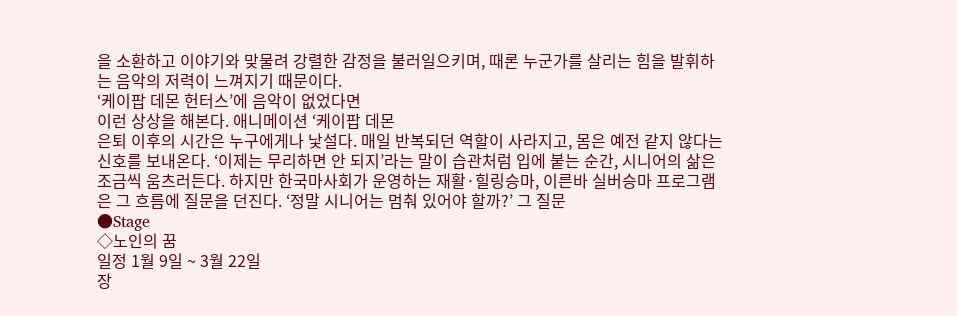을 소환하고 이야기와 맞물려 강렬한 감정을 불러일으키며, 때론 누군가를 살리는 힘을 발휘하는 음악의 저력이 느껴지기 때문이다.
‘케이팝 데몬 헌터스’에 음악이 없었다면
이런 상상을 해본다. 애니메이션 ‘케이팝 데몬
은퇴 이후의 시간은 누구에게나 낯설다. 매일 반복되던 역할이 사라지고, 몸은 예전 같지 않다는 신호를 보내온다. ‘이제는 무리하면 안 되지’라는 말이 습관처럼 입에 붙는 순간, 시니어의 삶은 조금씩 움츠러든다. 하지만 한국마사회가 운영하는 재활·힐링승마, 이른바 실버승마 프로그램은 그 흐름에 질문을 던진다. ‘정말 시니어는 멈춰 있어야 할까?’ 그 질문
●Stage
◇노인의 꿈
일정 1월 9일 ~ 3월 22일
장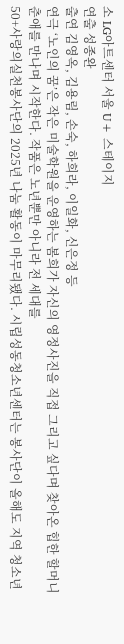소 LG아트센터 서울 U+ 스테이지
연출 성종완
출연 김영옥, 김용림, 손숙, 하희라, 이일화, 신은정 등
연극 ‘노인의 꿈’은 작은 미술학원을 운영하는 봄희가 자신의 영정사진을 직접 그리고 싶다며 찾아온 힙한 할머니 춘애를 만나며 시작한다. 작품은 노년뿐만 아니라 전 세대를
50+사랑의실천봉사단의 2025년 나눔 활동이 마무리됐다. 시립성동청소년센터는 봉사단이 올해도 지역 청소년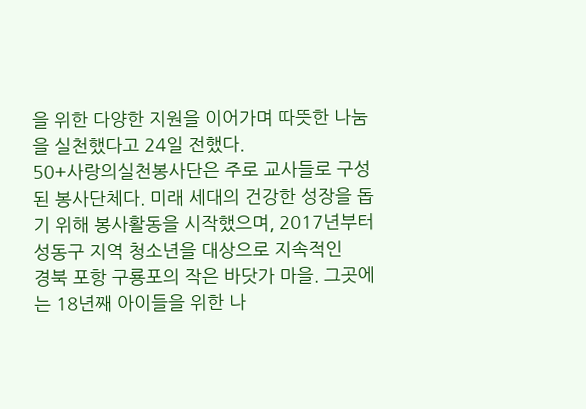을 위한 다양한 지원을 이어가며 따뜻한 나눔을 실천했다고 24일 전했다.
50+사랑의실천봉사단은 주로 교사들로 구성된 봉사단체다. 미래 세대의 건강한 성장을 돕기 위해 봉사활동을 시작했으며, 2017년부터 성동구 지역 청소년을 대상으로 지속적인
경북 포항 구룡포의 작은 바닷가 마을. 그곳에는 18년째 아이들을 위한 나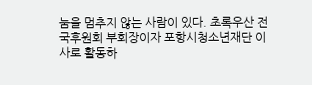눔을 멈추지 않는 사람이 있다. 초록우산 전국후원회 부회장이자 포항시청소년재단 이사로 활동하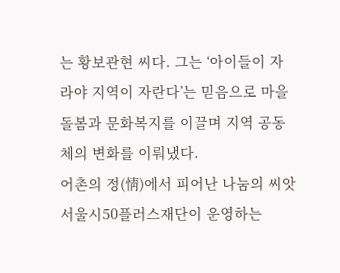는 황보관현 씨다. 그는 ‘아이들이 자라야 지역이 자란다’는 믿음으로 마을 돌봄과 문화복지를 이끌며 지역 공동체의 변화를 이뤄냈다.
어촌의 정(情)에서 피어난 나눔의 씨앗
서울시50플러스재단이 운영하는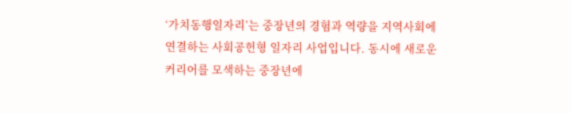‘가치동행일자리’는 중장년의 경험과 역량을 지역사회에 연결하는 사회공헌형 일자리 사업입니다. 동시에 새로운 커리어를 모색하는 중장년에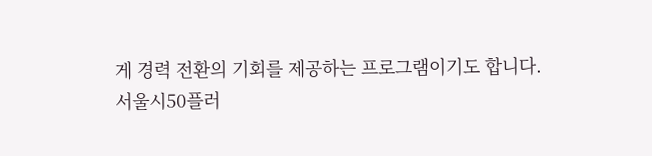게 경력 전환의 기회를 제공하는 프로그램이기도 합니다.
서울시50플러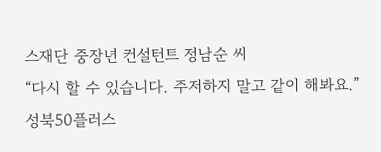스재단 중장년 컨설턴트 정남순 씨
“다시 할 수 있습니다. 주저하지 말고 같이 해봐요.”
성북50플러스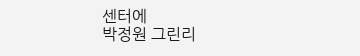센터에
박정원 그린리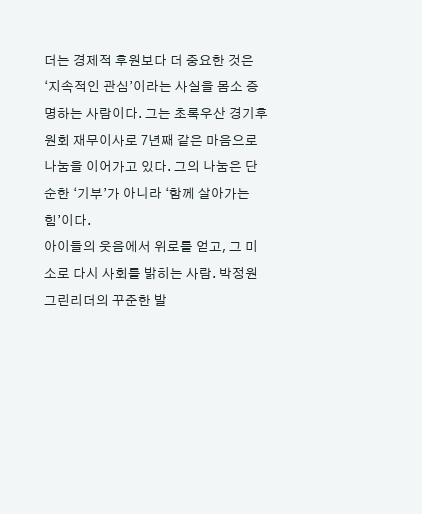더는 경제적 후원보다 더 중요한 것은 ‘지속적인 관심’이라는 사실을 몸소 증명하는 사람이다. 그는 초록우산 경기후원회 재무이사로 7년째 같은 마음으로 나눔을 이어가고 있다. 그의 나눔은 단순한 ‘기부’가 아니라 ‘함께 살아가는 힘’이다.
아이들의 웃음에서 위로를 얻고, 그 미소로 다시 사회를 밝히는 사람. 박정원 그린리더의 꾸준한 발